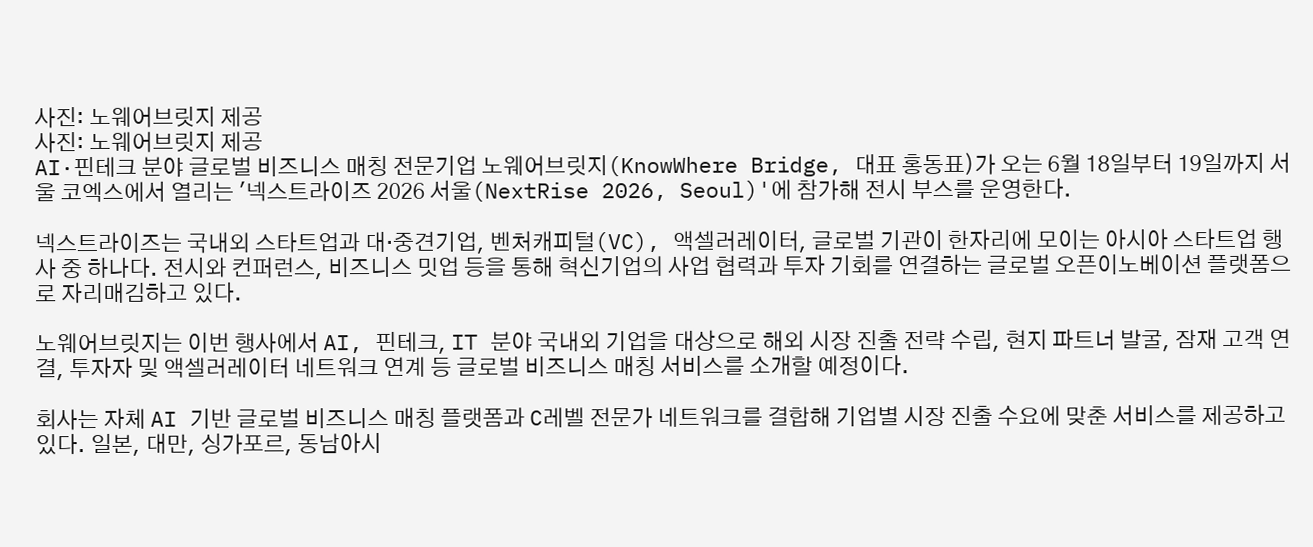사진: 노웨어브릿지 제공
사진: 노웨어브릿지 제공
AI·핀테크 분야 글로벌 비즈니스 매칭 전문기업 노웨어브릿지(KnowWhere Bridge, 대표 홍동표)가 오는 6월 18일부터 19일까지 서울 코엑스에서 열리는 '넥스트라이즈 2026 서울(NextRise 2026, Seoul)'에 참가해 전시 부스를 운영한다.

넥스트라이즈는 국내외 스타트업과 대·중견기업, 벤처캐피털(VC), 액셀러레이터, 글로벌 기관이 한자리에 모이는 아시아 스타트업 행사 중 하나다. 전시와 컨퍼런스, 비즈니스 밋업 등을 통해 혁신기업의 사업 협력과 투자 기회를 연결하는 글로벌 오픈이노베이션 플랫폼으로 자리매김하고 있다.

노웨어브릿지는 이번 행사에서 AI, 핀테크, IT 분야 국내외 기업을 대상으로 해외 시장 진출 전략 수립, 현지 파트너 발굴, 잠재 고객 연결, 투자자 및 액셀러레이터 네트워크 연계 등 글로벌 비즈니스 매칭 서비스를 소개할 예정이다.

회사는 자체 AI 기반 글로벌 비즈니스 매칭 플랫폼과 C레벨 전문가 네트워크를 결합해 기업별 시장 진출 수요에 맞춘 서비스를 제공하고 있다. 일본, 대만, 싱가포르, 동남아시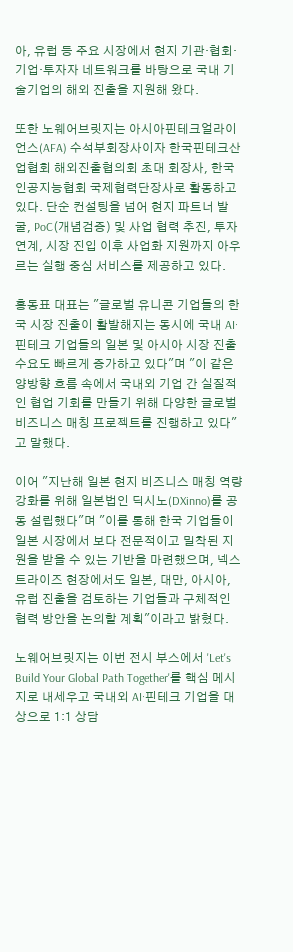아, 유럽 등 주요 시장에서 현지 기관·협회·기업·투자자 네트워크를 바탕으로 국내 기술기업의 해외 진출을 지원해 왔다.

또한 노웨어브릿지는 아시아핀테크얼라이언스(AFA) 수석부회장사이자 한국핀테크산업협회 해외진출협의회 초대 회장사, 한국인공지능협회 국제협력단장사로 활동하고 있다. 단순 컨설팅을 넘어 현지 파트너 발굴, PoC(개념검증) 및 사업 협력 추진, 투자 연계, 시장 진입 이후 사업화 지원까지 아우르는 실행 중심 서비스를 제공하고 있다.

홍동표 대표는 "글로벌 유니콘 기업들의 한국 시장 진출이 활발해지는 동시에 국내 AI·핀테크 기업들의 일본 및 아시아 시장 진출 수요도 빠르게 증가하고 있다"며 "이 같은 양방향 흐름 속에서 국내외 기업 간 실질적인 협업 기회를 만들기 위해 다양한 글로벌 비즈니스 매칭 프로젝트를 진행하고 있다"고 말했다.

이어 "지난해 일본 현지 비즈니스 매칭 역량 강화를 위해 일본법인 딕시노(DXinno)를 공동 설립했다"며 "이를 통해 한국 기업들이 일본 시장에서 보다 전문적이고 밀착된 지원을 받을 수 있는 기반을 마련했으며, 넥스트라이즈 현장에서도 일본, 대만, 아시아, 유럽 진출을 검토하는 기업들과 구체적인 협력 방안을 논의할 계획"이라고 밝혔다.

노웨어브릿지는 이번 전시 부스에서 'Let's Build Your Global Path Together'를 핵심 메시지로 내세우고 국내외 AI·핀테크 기업을 대상으로 1:1 상담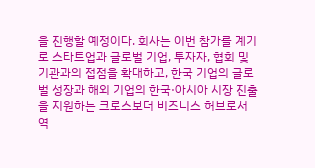을 진행할 예정이다. 회사는 이번 참가를 계기로 스타트업과 글로벌 기업, 투자자, 협회 및 기관과의 접점을 확대하고, 한국 기업의 글로벌 성장과 해외 기업의 한국·아시아 시장 진출을 지원하는 크로스보더 비즈니스 허브로서 역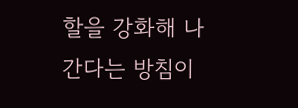할을 강화해 나간다는 방침이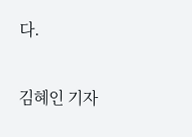다.

김혜인 기자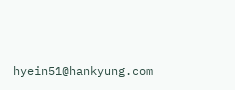hyein51@hankyung.com